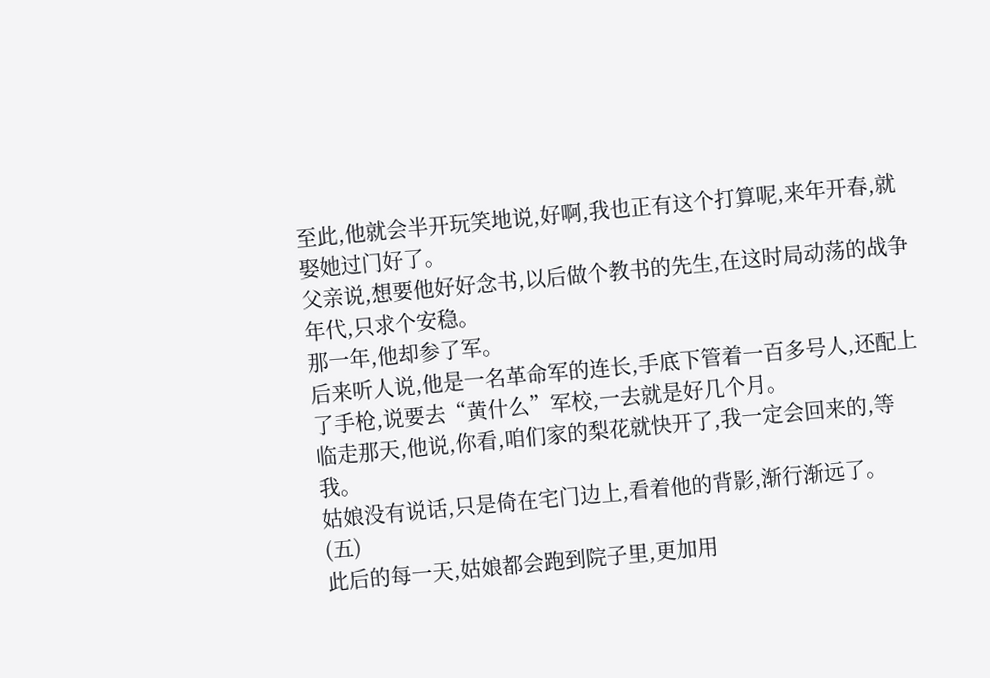至此,他就会半开玩笑地说,好啊,我也正有这个打算呢,来年开春,就娶她过门好了。
父亲说,想要他好好念书,以后做个教书的先生,在这时局动荡的战争年代,只求个安稳。
那一年,他却参了军。
后来听人说,他是一名革命军的连长,手底下管着一百多号人,还配上了手枪,说要去“黄什么”军校,一去就是好几个月。
临走那天,他说,你看,咱们家的梨花就快开了,我一定会回来的,等我。
姑娘没有说话,只是倚在宅门边上,看着他的背影,渐行渐远了。
(五)
此后的每一天,姑娘都会跑到院子里,更加用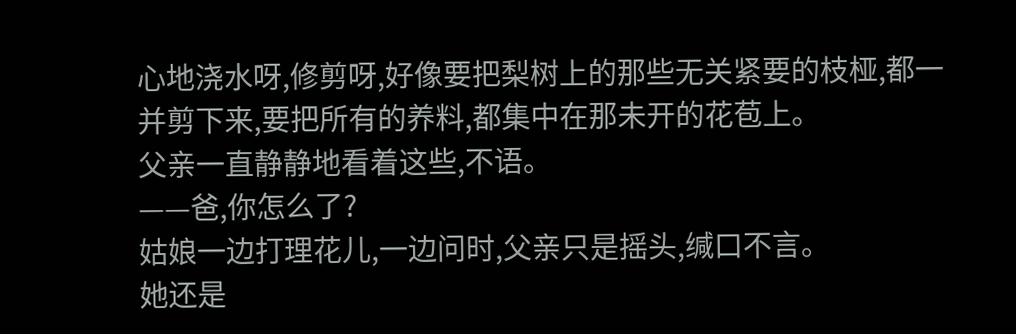心地浇水呀,修剪呀,好像要把梨树上的那些无关紧要的枝桠,都一并剪下来,要把所有的养料,都集中在那未开的花苞上。
父亲一直静静地看着这些,不语。
——爸,你怎么了?
姑娘一边打理花儿,一边问时,父亲只是摇头,缄口不言。
她还是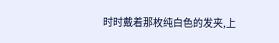时时戴着那枚纯白色的发夹,上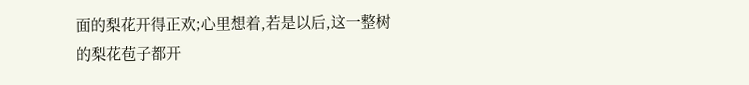面的梨花开得正欢;心里想着,若是以后,这一整树的梨花苞子都开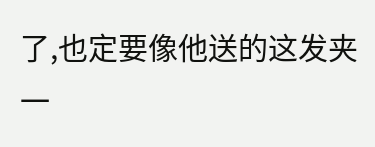了,也定要像他送的这发夹一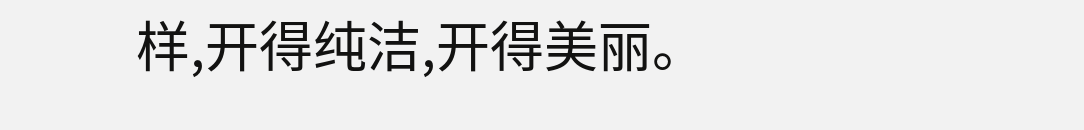样,开得纯洁,开得美丽。